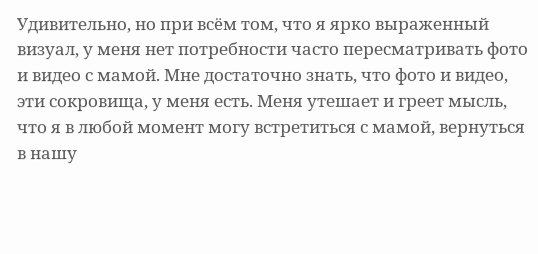Удивительно, но при всëм том, что я ярко выраженный визуал, у меня нет потребности часто пересматривать фото и видео с мамой. Мне достаточно знать, что фото и видео, эти сокровища, у меня есть. Меня утешает и греет мысль, что я в любой момент могу встретиться с мамой, вернуться в нашу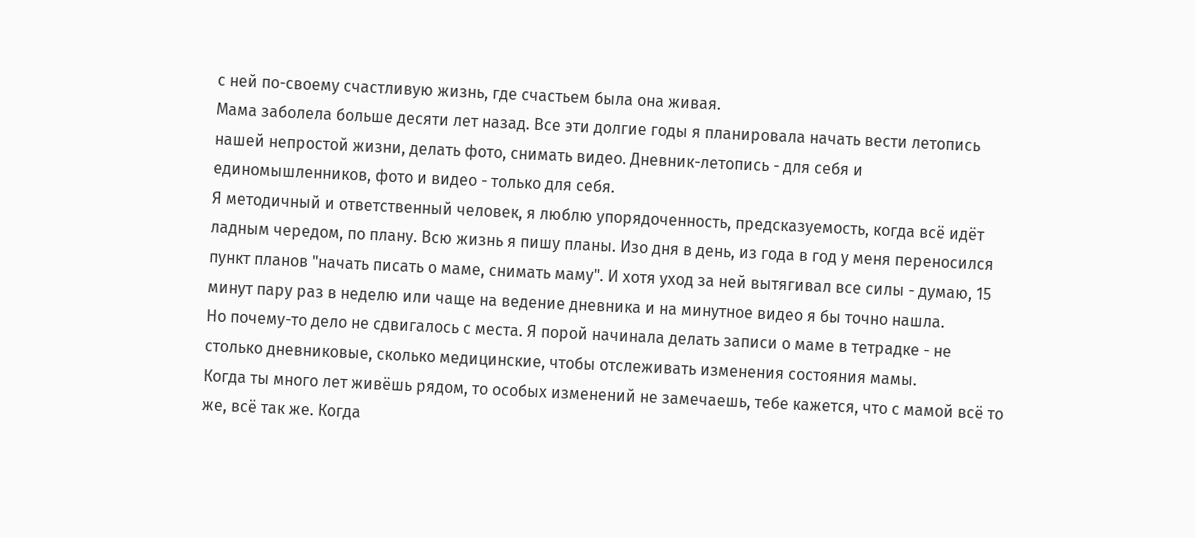с ней по-своему счастливую жизнь, где счастьем была она живая.
Мама заболела больше десяти лет назад. Все эти долгие годы я планировала начать вести летопись нашей непростой жизни, делать фото, снимать видео. Дневник-летопись - для себя и единомышленников, фото и видео - только для себя.
Я методичный и ответственный человек, я люблю упорядоченность, предсказуемость, когда всë идëт ладным чередом, по плану. Всю жизнь я пишу планы. Изо дня в день, из года в год у меня переносился пункт планов "начать писать о маме, снимать маму". И хотя уход за ней вытягивал все силы - думаю, 15 минут пару раз в неделю или чаще на ведение дневника и на минутное видео я бы точно нашла.
Но почему-то дело не сдвигалось с места. Я порой начинала делать записи о маме в тетрадке - не столько дневниковые, сколько медицинские, чтобы отслеживать изменения состояния мамы.
Когда ты много лет живëшь рядом, то особых изменений не замечаешь, тебе кажется, что с мамой всë то же, всë так же. Когда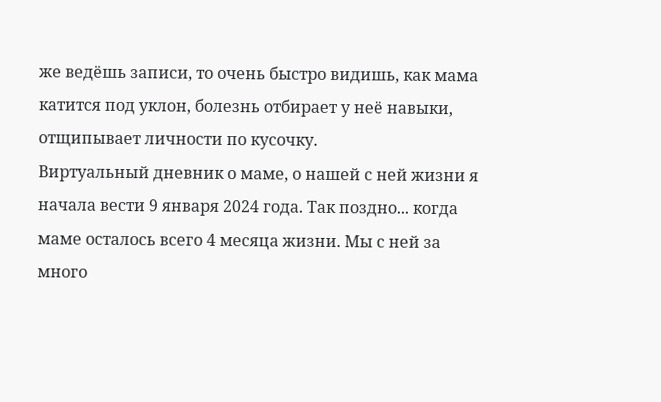же ведëшь записи, то очень быстро видишь, как мама катится под уклон, болезнь отбирает у неë навыки, отщипывает личности по кусочку.
Виртуальный дневник о маме, о нашей с ней жизни я начала вести 9 января 2024 года. Так поздно... когда маме осталось всего 4 месяца жизни. Мы с ней за много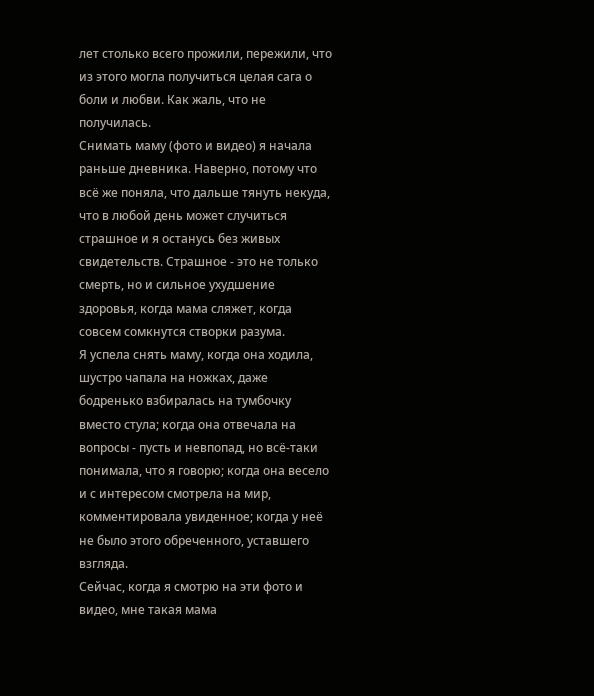лет столько всего прожили, пережили, что из этого могла получиться целая сага о боли и любви. Как жаль, что не получилась.
Снимать маму (фото и видео) я начала раньше дневника. Наверно, потому что всë же поняла, что дальше тянуть некуда, что в любой день может случиться страшное и я останусь без живых свидетельств. Страшное - это не только смерть, но и сильное ухудшение здоровья, когда мама сляжет, когда совсем сомкнутся створки разума.
Я успела снять маму, когда она ходила, шустро чапала на ножках, даже бодренько взбиралась на тумбочку вместо стула; когда она отвечала на вопросы - пусть и невпопад, но всë-таки понимала, что я говорю; когда она весело и с интересом смотрела на мир, комментировала увиденное; когда у неë не было этого обреченного, уставшего взгляда.
Сейчас, когда я смотрю на эти фото и видео, мне такая мама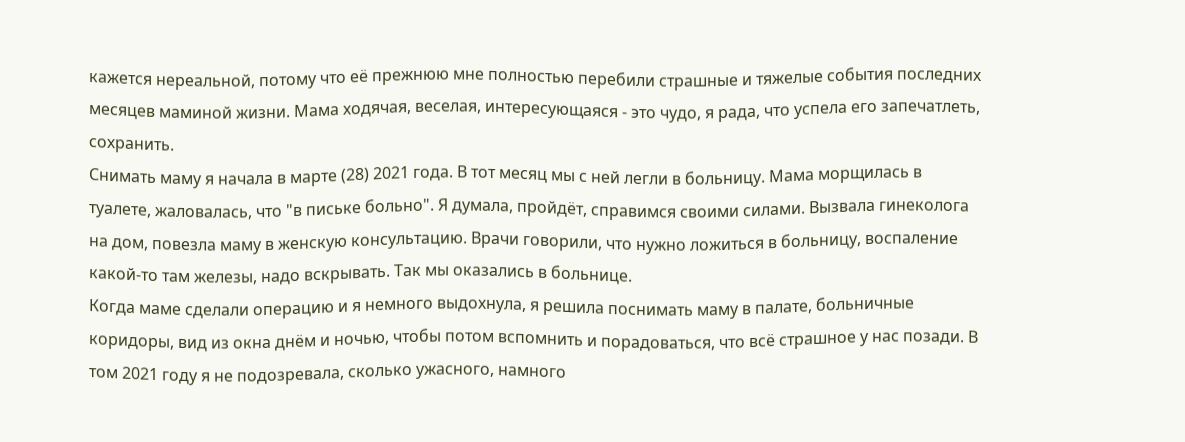кажется нереальной, потому что еë прежнюю мне полностью перебили страшные и тяжелые события последних месяцев маминой жизни. Мама ходячая, веселая, интересующаяся - это чудо, я рада, что успела его запечатлеть, сохранить.
Снимать маму я начала в марте (28) 2021 года. В тот месяц мы с ней легли в больницу. Мама морщилась в туалете, жаловалась, что "в письке больно". Я думала, пройдëт, справимся своими силами. Вызвала гинеколога на дом, повезла маму в женскую консультацию. Врачи говорили, что нужно ложиться в больницу, воспаление какой-то там железы, надо вскрывать. Так мы оказались в больнице.
Когда маме сделали операцию и я немного выдохнула, я решила поснимать маму в палате, больничные коридоры, вид из окна днëм и ночью, чтобы потом вспомнить и порадоваться, что всë страшное у нас позади. В том 2021 году я не подозревала, сколько ужасного, намного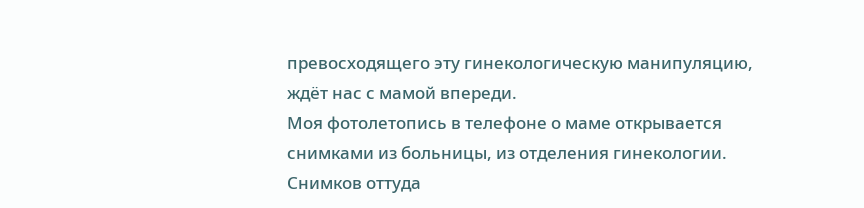превосходящего эту гинекологическую манипуляцию, ждëт нас с мамой впереди.
Моя фотолетопись в телефоне о маме открывается снимками из больницы, из отделения гинекологии. Снимков оттуда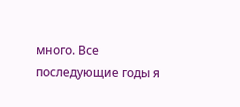много. Все последующие годы я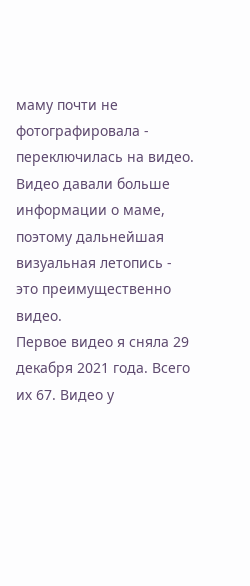маму почти не фотографировала - переключилась на видео. Видео давали больше информации о маме, поэтому дальнейшая визуальная летопись - это преимущественно видео.
Первое видео я сняла 29 декабря 2021 года. Всего их 67. Видео у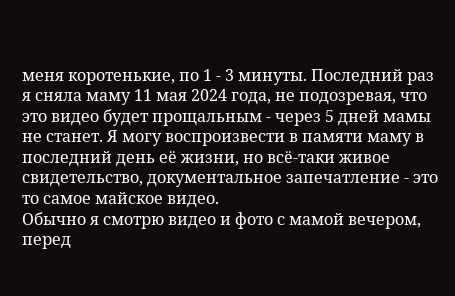меня коротенькие, по 1 - 3 минуты. Последний раз я сняла маму 11 мая 2024 года, не подозревая, что это видео будет прощальным - через 5 дней мамы не станет. Я могу воспроизвести в памяти маму в последний день еë жизни, но всë-таки живое свидетельство, документальное запечатление - это то самое майское видео.
Обычно я смотрю видео и фото с мамой вечером, перед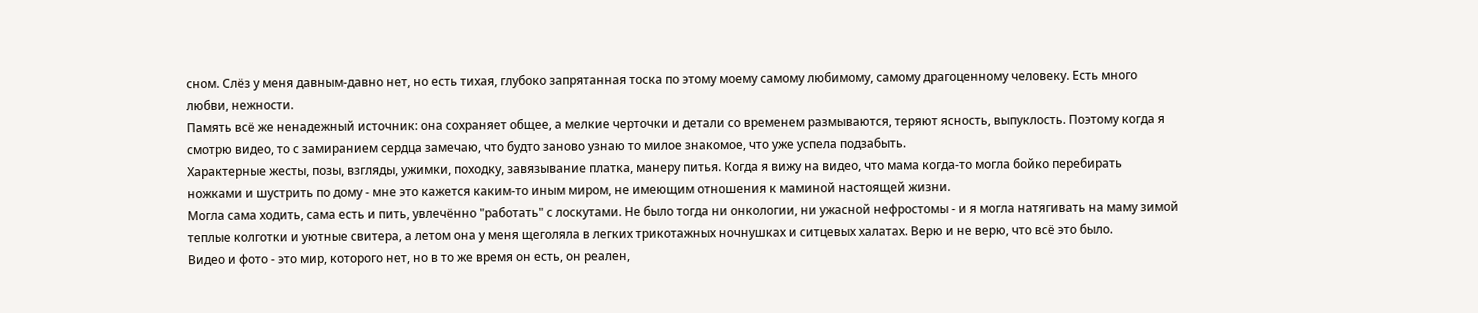сном. Слëз у меня давным-давно нет, но есть тихая, глубоко запрятанная тоска по этому моему самому любимому, самому драгоценному человеку. Есть много любви, нежности.
Память всë же ненадежный источник: она сохраняет общее, а мелкие черточки и детали со временем размываются, теряют ясность, выпуклость. Поэтому когда я смотрю видео, то с замиранием сердца замечаю, что будто заново узнаю то милое знакомое, что уже успела подзабыть.
Характерные жесты, позы, взгляды, ужимки, походку, завязывание платка, манеру питья. Когда я вижу на видео, что мама когда-то могла бойко перебирать ножками и шустрить по дому - мне это кажется каким-то иным миром, не имеющим отношения к маминой настоящей жизни.
Могла сама ходить, сама есть и пить, увлечëнно "работать" с лоскутами. Не было тогда ни онкологии, ни ужасной нефростомы - и я могла натягивать на маму зимой теплые колготки и уютные свитера, а летом она у меня щеголяла в легких трикотажных ночнушках и ситцевых халатах. Верю и не верю, что всë это было.
Видео и фото - это мир, которого нет, но в то же время он есть, он реален,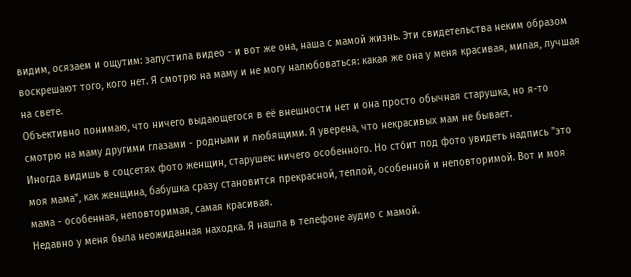видим, осязаем и ощутим: запустила видео - и вот же она, наша с мамой жизнь. Эти свидетельства неким образом воскрешают того, кого нет. Я смотрю на маму и не могу налюбоваться: какая же она у меня красивая, милая, лучшая на свете.
Объективно понимаю, что ничего выдающегося в еë внешности нет и она просто обычная старушка, но я-то смотрю на маму другими глазами - родными и любящими. Я уверена, что некрасивых мам не бывает.
Иногда видишь в соцсетях фото женщин, старушек: ничего особенного. Но стóит под фото увидеть надпись "это моя мама", как женщина, бабушка сразу становится прекрасной, теплой, особенной и неповторимой. Вот и моя мама - особенная, неповторимая, самая красивая.
Недавно у меня была неожиданная находка. Я нашла в телефоне аудио с мамой.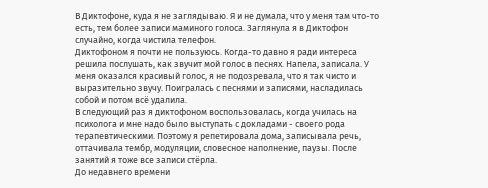В Диктофоне, куда я не заглядываю. Я и не думала, что у меня там что-то есть, тем более записи маминого голоса. Заглянула я в Диктофон случайно, когда чистила телефон.
Диктофоном я почти не пользуюсь. Когда-то давно я ради интереса решила послушать, как звучит мой голос в песнях. Напела, записала. У меня оказался красивый голос, я не подозревала, что я так чисто и выразительно звучу. Поигралась с песнями и записями, насладилась собой и потом всë удалила.
В следующий раз я диктофоном воспользовалась, когда училась на психолога и мне надо было выступать с докладами - своего рода терапевтическими. Поэтому я репетировала дома, записывала речь, оттачивала тембр, модуляции, словесное наполнение, паузы. После занятий я тоже все записи стëрла.
До недавнего времени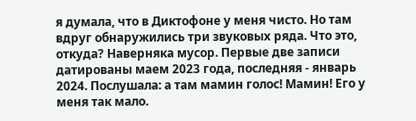я думала, что в Диктофоне у меня чисто. Но там вдруг обнаружились три звуковых ряда. Что это, откуда? Наверняка мусор. Первые две записи датированы маем 2023 года, последняя - январь 2024. Послушала: а там мамин голос! Мамин! Его у меня так мало.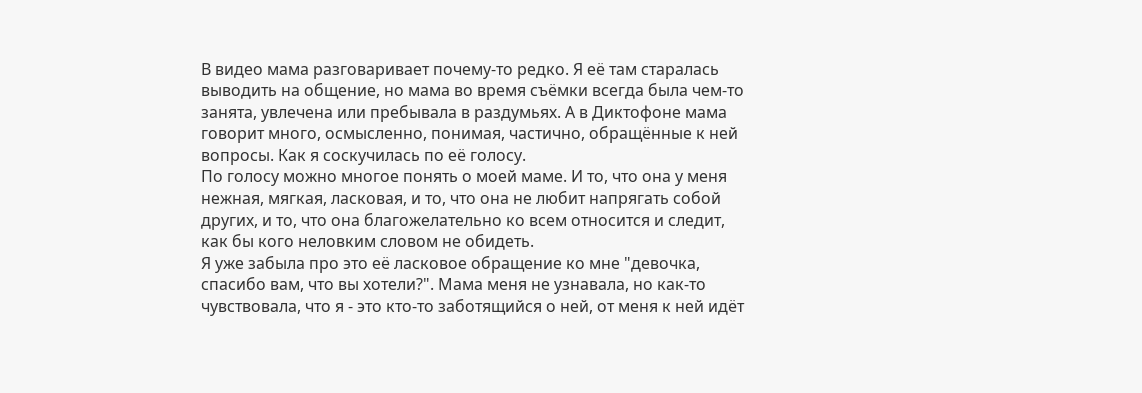В видео мама разговаривает почему-то редко. Я еë там старалась выводить на общение, но мама во время съëмки всегда была чем-то занята, увлечена или пребывала в раздумьях. А в Диктофоне мама говорит много, осмысленно, понимая, частично, обращëнные к ней вопросы. Как я соскучилась по еë голосу.
По голосу можно многое понять о моей маме. И то, что она у меня нежная, мягкая, ласковая, и то, что она не любит напрягать собой других, и то, что она благожелательно ко всем относится и следит, как бы кого неловким словом не обидеть.
Я уже забыла про это еë ласковое обращение ко мне "девочка, спасибо вам, что вы хотели?". Мама меня не узнавала, но как-то чувствовала, что я - это кто-то заботящийся о ней, от меня к ней идëт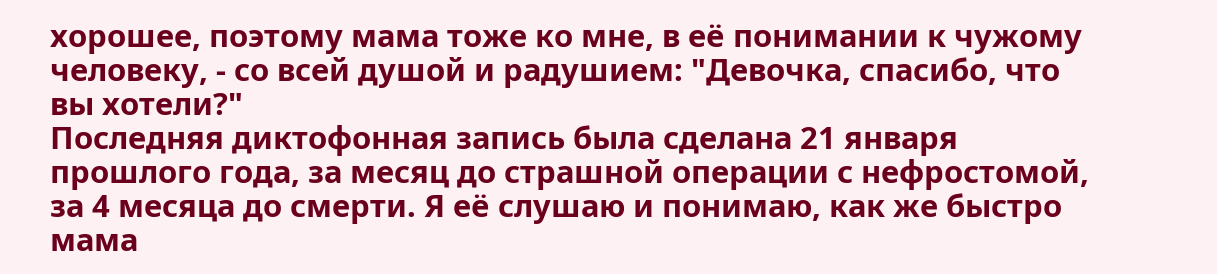хорошее, поэтому мама тоже ко мне, в еë понимании к чужому человеку, - со всей душой и радушием: "Девочка, спасибо, что вы хотели?"
Последняя диктофонная запись была сделана 21 января прошлого года, за месяц до страшной операции с нефростомой, за 4 месяца до смерти. Я еë слушаю и понимаю, как же быстро мама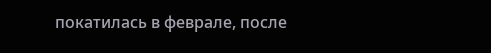покатилась в феврале, после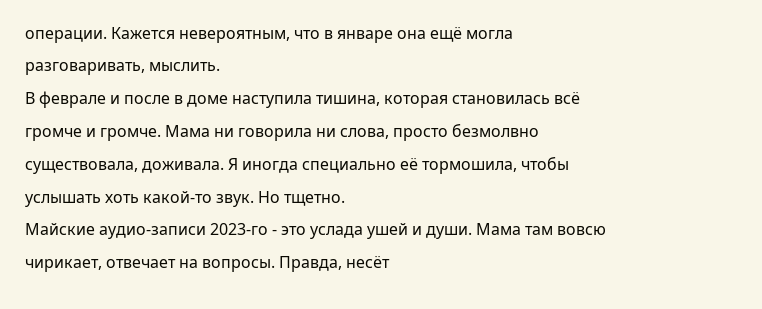операции. Кажется невероятным, что в январе она ещë могла разговаривать, мыслить.
В феврале и после в доме наступила тишина, которая становилась всë громче и громче. Мама ни говорила ни слова, просто безмолвно существовала, доживала. Я иногда специально еë тормошила, чтобы услышать хоть какой-то звук. Но тщетно.
Майские аудио-записи 2023-го - это услада ушей и души. Мама там вовсю чирикает, отвечает на вопросы. Правда, несëт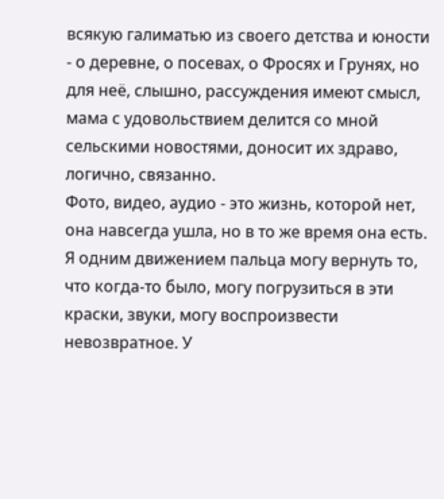всякую галиматью из своего детства и юности - о деревне, о посевах, о Фросях и Грунях, но для неë, слышно, рассуждения имеют смысл, мама с удовольствием делится со мной сельскими новостями, доносит их здраво, логично, связанно.
Фото, видео, аудио - это жизнь, которой нет, она навсегда ушла, но в то же время она есть. Я одним движением пальца могу вернуть то, что когда-то было, могу погрузиться в эти краски, звуки, могу воспроизвести невозвратное. У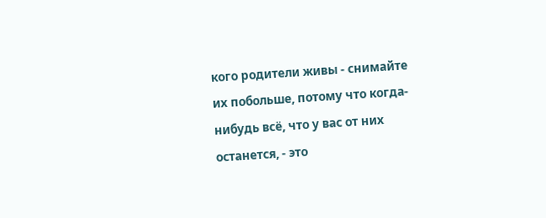кого родители живы - снимайте их побольше, потому что когда-нибудь всë, что у вас от них останется, - это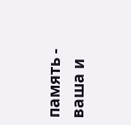память - ваша и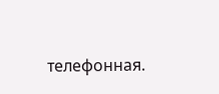телефонная.